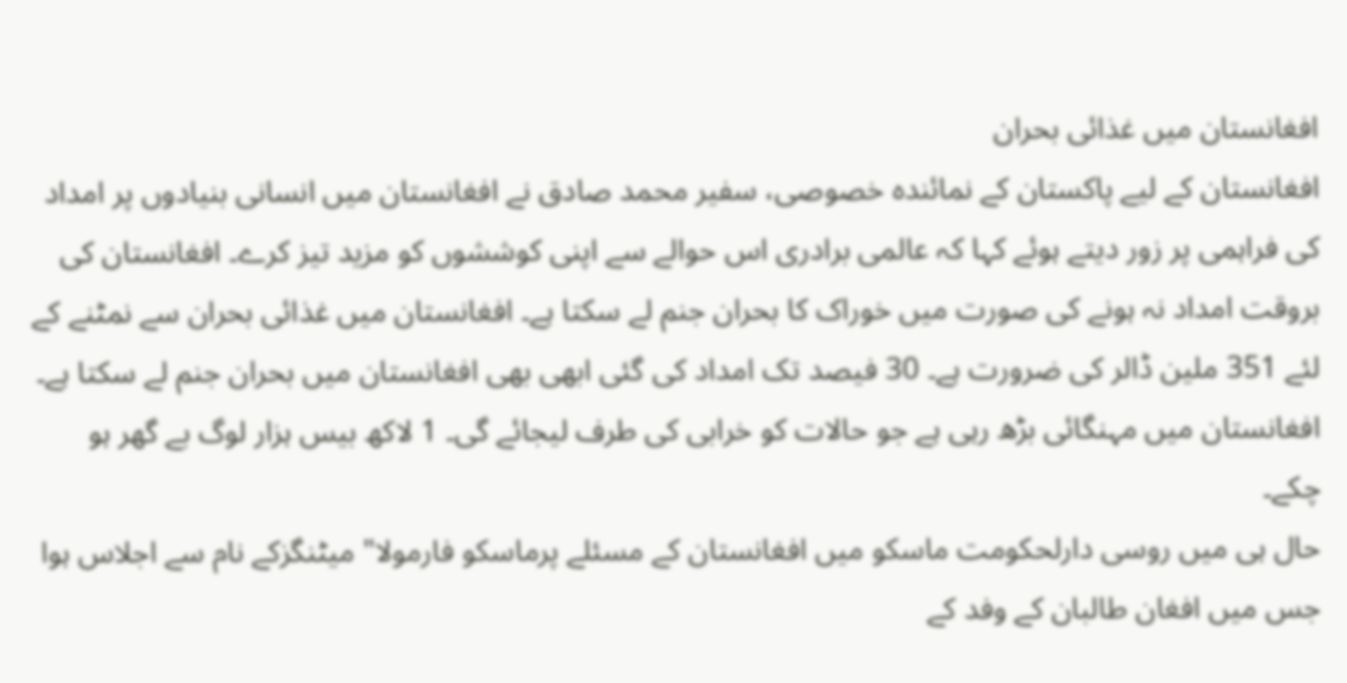افغانستان میں غذائی بحران
افغانستان کے لیے پاکستان کے نمائندہ خصوصی، سفیر محمد صادق نے افغانستان میں انسانی بنیادوں پر امداد کی فراہمی پر زور دیتے ہوئے کہا کہ عالمی برادری اس حوالے سے اپنی کوششوں کو مزید تیز کرے۔ افغانستان کی بروقت امداد نہ ہونے کی صورت میں خوراک کا بحران جنم لے سکتا ہے۔ افغانستان میں غذائی بحران سے نمٹنے کے لئے 351 ملین ڈالر کی ضرورت ہے۔ 30 فیصد تک امداد کی گئی ابھی بھی افغانستان میں بحران جنم لے سکتا ہے۔ افغانستان میں مہنگائی بڑھ رہی ہے جو حالات کو خرابی کی طرف لیجائے گی۔ 1 لاکھ بیس ہزار لوگ بے گھر ہو چکے۔
حال ہی میں روسی دارلحکومت ماسکو میں افغانستان کے مسئلے پرماسکو فارمولا" میٹنگزکے نام سے اجلاس ہوا جس میں افغان طالبان کے وفد کے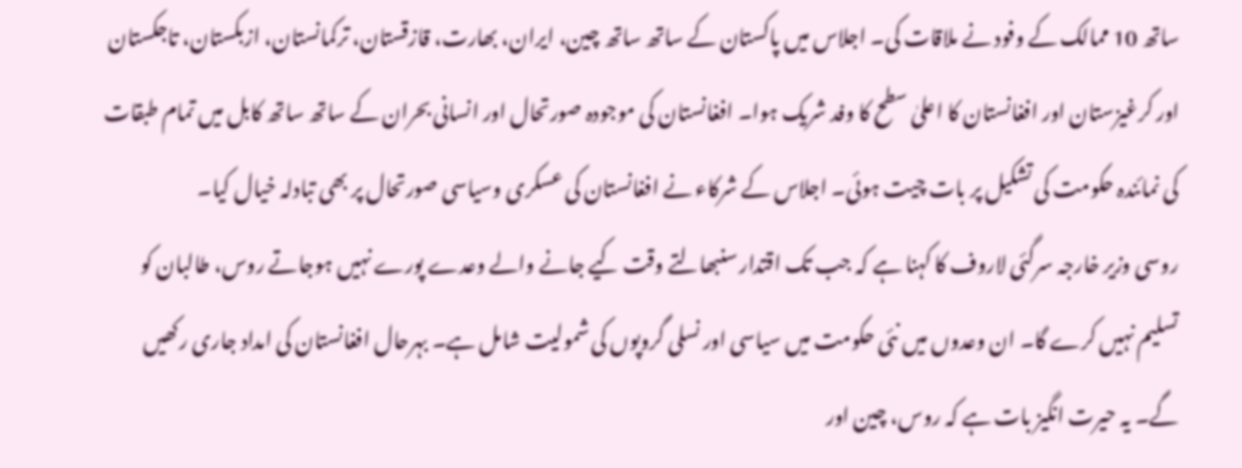ساتھ 10 ممالک کے وفود نے ملاقات کی۔ اجلاس میں پاکستان کے ساتھ ساتھ چین، ایران، بھارت، قازقستان، ترکمانستان، ازبکستان، تاجکستان اور کرغیزستان اور افغانستان کا اعلیٰ سطح کا وفد شریک ہوا۔ افغانستان کی موجودہ صورتحال اور انسانی بحران کے ساتھ ساتھ کابل میں تمام طبقات کی نمائندہ حکومت کی تشکیل پر بات چیت ہوئی۔ اجلاس کے شرکاء نے افغانستان کی عسکری وسیاسی صورتحال پر بھی تبادلہ خیال کیا۔
روسی وزیر خارجہ سرگئی لاروف کا کہنا ہے کہ جب تک اقتدار سنبھالتے وقت کیے جانے والے وعدے پورے نہیں ہوجاتے روس، طالبان کو تسلیم نہیں کرے گا۔ ان وعدوں میں نئی حکومت میں سیاسی اور نسلی گروپوں کی شمولیت شامل ہے۔ بہرحال افغانستان کی امداد جاری رکھیں گے۔ یہ حیرت انگیز بات ہے کہ روس، چین اور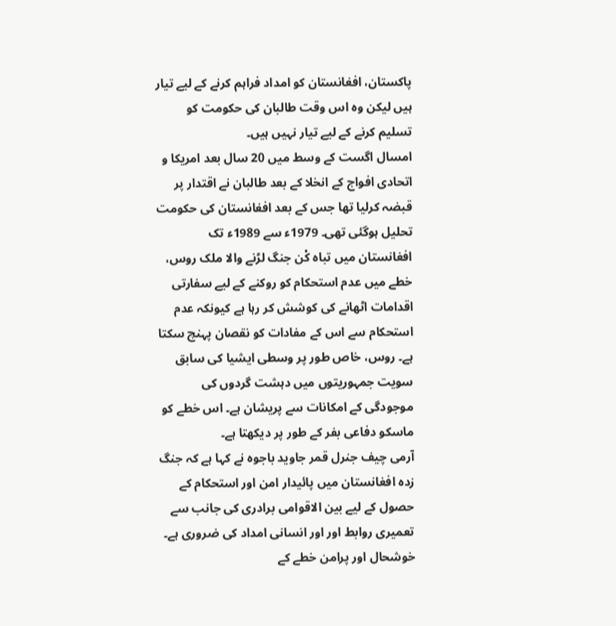پاکستان، افغانستان کو امداد فراہم کرنے کے لیے تیار ہیں لیکن وہ اس وقت طالبان کی حکومت کو تسلیم کرنے کے لیے تیار نہیں ہیں۔
امسال اگست کے وسط میں 20 سال بعد امریکا و اتحادی افواج کے انخلا کے بعد طالبان نے اقتدار پر قبضہ کرلیا تھا جس کے بعد افغانستان کی حکومت تحلیل ہوگئی تھی۔ 1979ء سے 1989ء تک افغانستان میں تباہ کْن جنگ لڑنے والا ملک روس، خطے میں عدم استحکام کو روکنے کے لیے سفارتی اقدامات اٹھانے کی کوشش کر رہا ہے کیونکہ عدم استحکام سے اس کے مفادات کو نقصان پہنچ سکتا ہے۔ روس، خاص طور پر وسطی ایشیا کی سابق سویت جمہوریتوں میں دہشت گردوں کی موجودگی کے امکانات سے پریشان ہے۔ اس خطے کو ماسکو دفاعی بفر کے طور پر دیکھتا ہے۔
آرمی چیف جنرل قمر جاوید باجوہ نے کہا ہے کہ جنگ زدہ افغانستان میں پائیدار امن اور استحکام کے حصول کے لیے بین الاقوامی برادری کی جانب سے تعمیری روابط اور اور انسانی امداد کی ضروری ہے۔ خوشحال اور پرامن خطے کے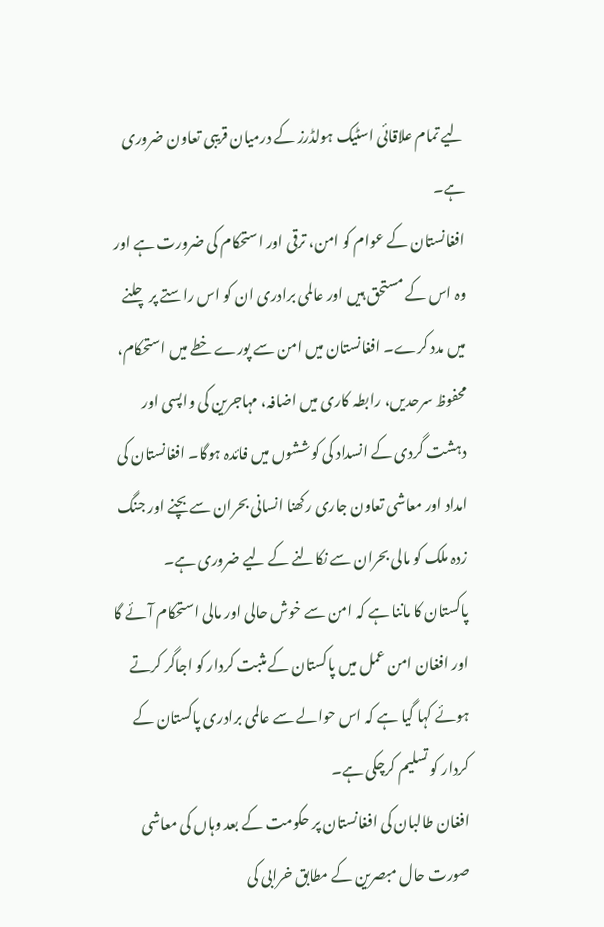لیے تمام علاقائی اسٹیک ہولڈرز کے درمیان قریبی تعاون ضروری ہے۔
افغانستان کے عوام کو امن، ترقی اور استحکام کی ضرورت ہے اور وہ اس کے مستحق ہیں اور عالمی برادری ان کو اس راستے پر چلنے میں مدد کرے۔ افغانستان میں امن سے پورے خطے میں استحکام، محفوظ سرحدیں، رابطہ کاری میں اضافہ، مہاجرین کی واپسی اور دہشت گردی کے انسداد کی کوششوں میں فائدہ ہوگا۔ افغانستان کی امداد اور معاشی تعاون جاری رکھنا انسانی بحران سے بچنے اور جنگ زدہ ملک کو مالی بحران سے نکالنے کے لیے ضروری ہے۔
پاکستان کا ماننا ہے کہ امن سے خوش حالی اور مالی استحکام آئے گا اور افغان امن عمل میں پاکستان کے مثبت کردار کو اجاگر کرتے ہوئے کہا گیا ہے کہ اس حوالے سے عالمی برادری پاکستان کے کردار کو تسلیم کرچکی ہے۔
افغان طالبان کی افغانستان پر حکومت کے بعد وہاں کی معاشی صورت حال مبصرین کے مطابق خرابی کی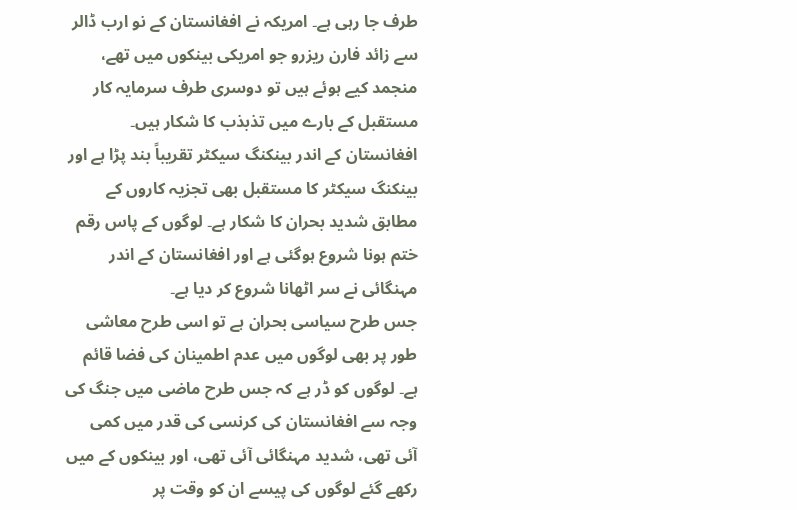طرف جا رہی ہے۔ امریکہ نے افغانستان کے نو ارب ڈالر سے زائد فارن ریزرو جو امریکی بینکوں میں تھے، منجمد کیے ہوئے ہیں تو دوسری طرف سرمایہ کار مستقبل کے بارے میں تذبذب کا شکار ہیں۔ افغانستان کے اندر بینکنگ سیکٹر تقریباً بند پڑا ہے اور بینکنگ سیکٹر کا مستقبل بھی تجزیہ کاروں کے مطابق شدید بحران کا شکار ہے۔ لوگوں کے پاس رقم ختم ہونا شروع ہوگئی ہے اور افغانستان کے اندر مہنگائی نے سر اٹھانا شروع کر دیا ہے۔
جس طرح سیاسی بحران ہے تو اسی طرح معاشی طور پر بھی لوگوں میں عدم اطمینان کی فضا قائم ہے۔ لوگوں کو ڈر ہے کہ جس طرح ماضی میں جنگ کی وجہ سے افغانستان کی کرنسی کی قدر میں کمی آئی تھی، شدید مہنگائی آئی تھی، اور بینکوں کے میں رکھے گئے لوگوں کی پیسے ان کو وقت پر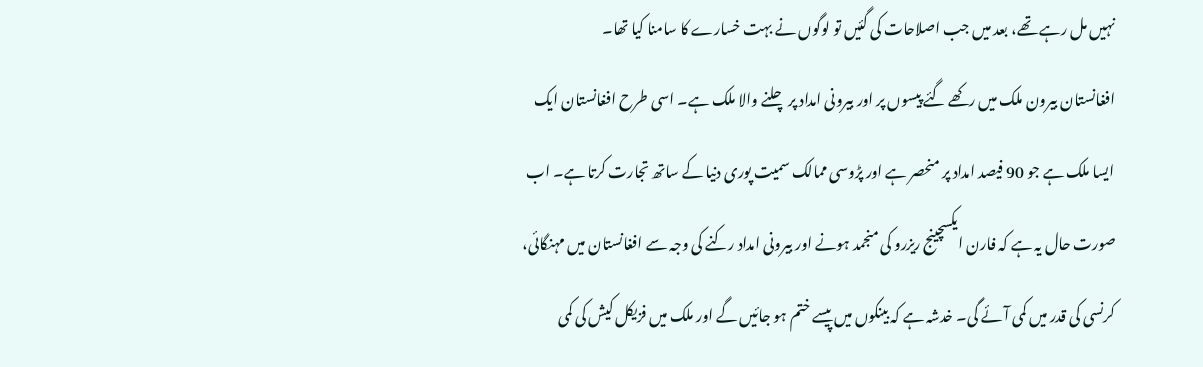نہیں مل رہے تھے، بعد میں جب اصلاحات کی گئیں تو لوگوں نے بہت خسارے کا سامنا کیا تھا۔
افغانستان بیرون ملک میں رکھے گئے پیسوں پر اور بیرونی امداد پر چلنے والا ملک ہے۔ اسی طرح افغانستان ایک ایسا ملک ہے جو 90 فیصد امداد پر منحصر ہے اور پڑوسی ممالک سمیت پوری دنیا کے ساتھ تجارت کرتا ہے۔ اب صورت حال یہ ہے کہ فارن ایکسچینج ریزرو کی منجمد ہونے اور بیرونی امداد رکنے کی وجہ سے افغانستان میں مہنگائی، کرنسی کی قدر میں کمی آئے گی۔ خدشہ ہے کہ بینکوں میں پیسے ختم ہو جائیں گے اور ملک میں فزیکل کیش کی کمی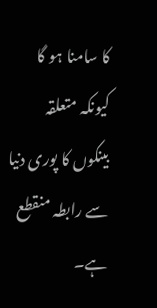کا سامنا ہو گا کیونکہ متعلقہ بینکوں کا پوری دنیا سے رابطہ منقطع ہے۔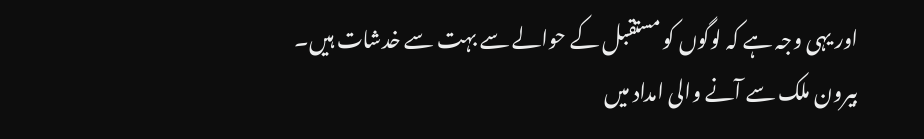اور یہی وجہ ہے کہ لوگوں کو مستقبل کے حوالے سے بہت سے خدشات ہیں۔
بیرون ملک سے آنے والی امداد میں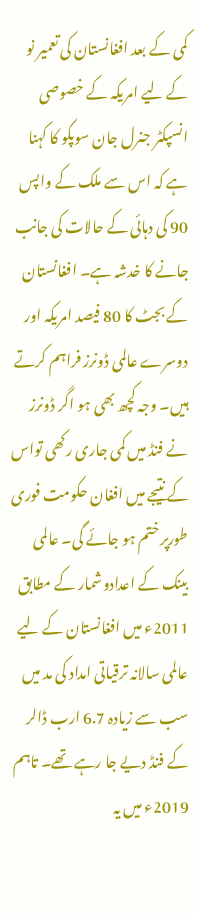کمی کے بعد افغانستان کی تعمیر نو کے لیے امریکہ کے خصوصی انسپکٹر جنرل جان سوپکو کا کہنا ہے کہ اس سے ملک کے واپس 90 کی دہائی کے حالات کی جانب جانے کا خدشہ ہے۔ افغانستان کے بجٹ کا 80 فیصد امریکہ اور دوسرے عالمی ڈونرز فراہم کرتے ہیں۔ وجہ کچھ بھی ہو اگر ڈونرز نے فنڈ میں کمی جاری رکھی تواس کے نتیجے میں افغان حکومت فوری طورپر ختم ہو جائے گی۔ عالمی بینک کے اعدادوشمار کے مطابق 2011ء میں افغانستان کے لیے عالمی سالانہ ترقیاتی امداد کی مد میں سب سے زیادہ 6.7 ارب ڈالر کے فنڈ دیے جا رہے تھے۔ تاہم 2019ء میں یہ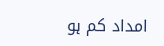امداد کم ہو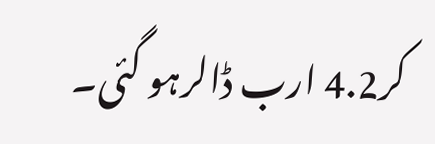کر4.2 ارب ڈالرہو گئی۔